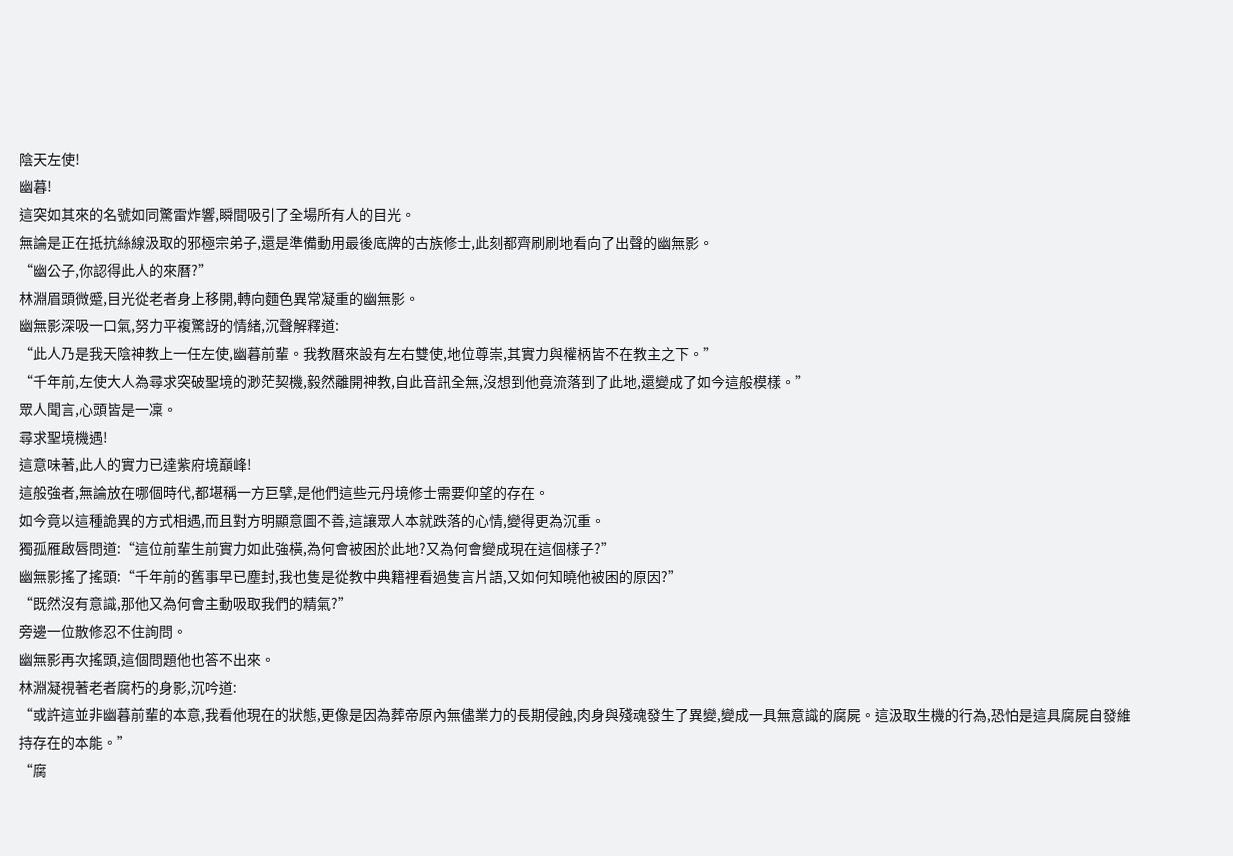陰天左使!
幽暮!
這突如其來的名號如同驚雷炸響,瞬間吸引了全場所有人的目光。
無論是正在抵抗絲線汲取的邪極宗弟子,還是準備動用最後底牌的古族修士,此刻都齊刷刷地看向了出聲的幽無影。
“幽公子,你認得此人的來曆?”
林淵眉頭微蹙,目光從老者身上移開,轉向麵色異常凝重的幽無影。
幽無影深吸一口氣,努力平複驚訝的情緒,沉聲解釋道:
“此人乃是我天陰神教上一任左使,幽暮前輩。我教曆來設有左右雙使,地位尊崇,其實力與權柄皆不在教主之下。”
“千年前,左使大人為尋求突破聖境的渺茫契機,毅然離開神教,自此音訊全無,沒想到他竟流落到了此地,還變成了如今這般模樣。”
眾人聞言,心頭皆是一凜。
尋求聖境機遇!
這意味著,此人的實力已達紫府境巔峰!
這般強者,無論放在哪個時代,都堪稱一方巨擘,是他們這些元丹境修士需要仰望的存在。
如今竟以這種詭異的方式相遇,而且對方明顯意圖不善,這讓眾人本就跌落的心情,變得更為沉重。
獨孤雁啟唇問道:“這位前輩生前實力如此強橫,為何會被困於此地?又為何會變成現在這個樣子?”
幽無影搖了搖頭:“千年前的舊事早已塵封,我也隻是從教中典籍裡看過隻言片語,又如何知曉他被困的原因?”
“既然沒有意識,那他又為何會主動吸取我們的精氣?”
旁邊一位散修忍不住詢問。
幽無影再次搖頭,這個問題他也答不出來。
林淵凝視著老者腐朽的身影,沉吟道:
“或許這並非幽暮前輩的本意,我看他現在的狀態,更像是因為葬帝原內無儘業力的長期侵蝕,肉身與殘魂發生了異變,變成一具無意識的腐屍。這汲取生機的行為,恐怕是這具腐屍自發維持存在的本能。”
“腐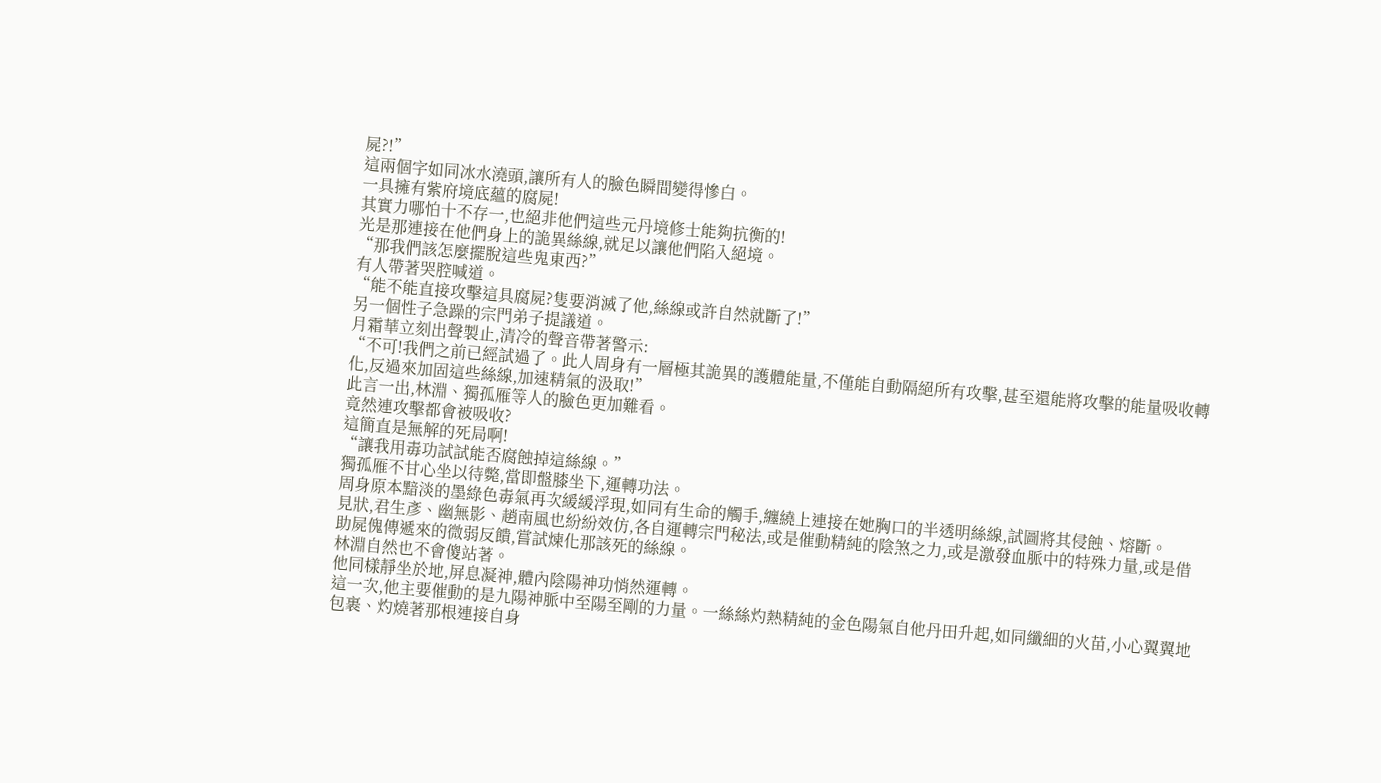屍?!”
這兩個字如同冰水澆頭,讓所有人的臉色瞬間變得慘白。
一具擁有紫府境底蘊的腐屍!
其實力哪怕十不存一,也絕非他們這些元丹境修士能夠抗衡的!
光是那連接在他們身上的詭異絲線,就足以讓他們陷入絕境。
“那我們該怎麼擺脫這些鬼東西?”
有人帶著哭腔喊道。
“能不能直接攻擊這具腐屍?隻要消滅了他,絲線或許自然就斷了!”
另一個性子急躁的宗門弟子提議道。
月霜華立刻出聲製止,清冷的聲音帶著警示:
“不可!我們之前已經試過了。此人周身有一層極其詭異的護體能量,不僅能自動隔絕所有攻擊,甚至還能將攻擊的能量吸收轉化,反過來加固這些絲線,加速精氣的汲取!”
此言一出,林淵、獨孤雁等人的臉色更加難看。
竟然連攻擊都會被吸收?
這簡直是無解的死局啊!
“讓我用毒功試試能否腐蝕掉這絲線。”
獨孤雁不甘心坐以待斃,當即盤膝坐下,運轉功法。
周身原本黯淡的墨綠色毒氣再次緩緩浮現,如同有生命的觸手,纏繞上連接在她胸口的半透明絲線,試圖將其侵蝕、熔斷。
見狀,君生彥、幽無影、趙南風也紛紛效仿,各自運轉宗門秘法,或是催動精純的陰煞之力,或是激發血脈中的特殊力量,或是借助屍傀傳遞來的微弱反饋,嘗試煉化那該死的絲線。
林淵自然也不會傻站著。
他同樣靜坐於地,屏息凝神,體內陰陽神功悄然運轉。
這一次,他主要催動的是九陽神脈中至陽至剛的力量。一絲絲灼熱精純的金色陽氣自他丹田升起,如同纖細的火苗,小心翼翼地包裹、灼燒著那根連接自身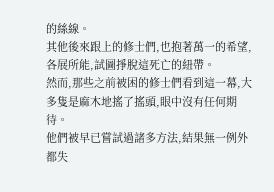的絲線。
其他後來跟上的修士們,也抱著萬一的希望,各展所能,試圖掙脫這死亡的紐帶。
然而,那些之前被困的修士們看到這一幕,大多隻是麻木地搖了搖頭,眼中沒有任何期待。
他們被早已嘗試過諸多方法,結果無一例外都失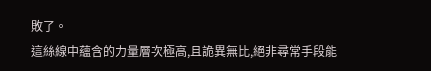敗了。
這絲線中蘊含的力量層次極高,且詭異無比,絕非尋常手段能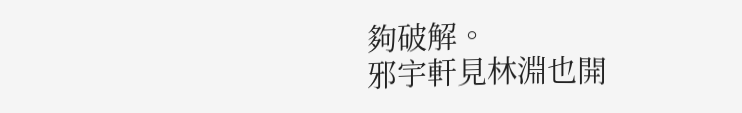夠破解。
邪宇軒見林淵也開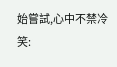始嘗試,心中不禁冷笑: